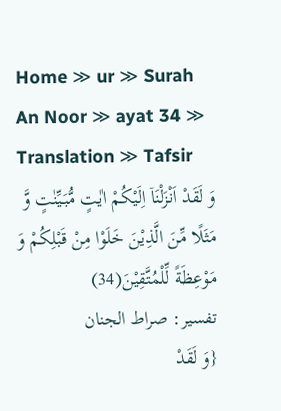Home ≫ ur ≫ Surah An Noor ≫ ayat 34 ≫ Translation ≫ Tafsir
وَ لَقَدْ اَنْزَلْنَاۤ اِلَیْكُمْ اٰیٰتٍ مُّبَیِّنٰتٍ وَّ مَثَلًا مِّنَ الَّذِیْنَ خَلَوْا مِنْ قَبْلِكُمْ وَ مَوْعِظَةً لِّلْمُتَّقِیْنَ(34)
تفسیر: صراط الجنان
{وَ لَقَدْ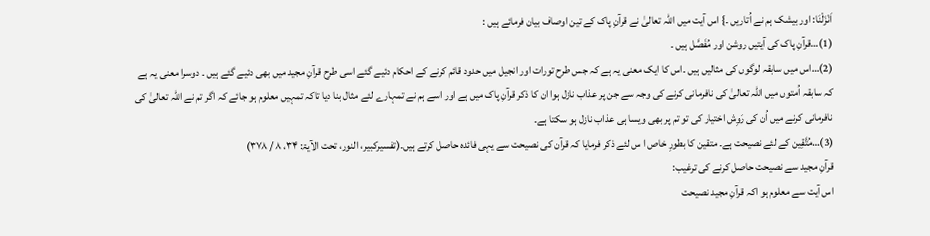اَنْزَلْنَا: اور بیشک ہم نے اُتاریں ۔} اس آیت میں اللہ تعالیٰ نے قرآنِ پاک کے تین اوصاف بیان فرمائے ہیں :
(1)…قرآنِ پاک کی آیتیں روشن اور مُفَصَّل ہیں ۔
(2)…اس میں سابقہ لوگوں کی مثالیں ہیں ۔اس کا ایک معنی یہ ہے کہ جس طرح تورات اور انجیل میں حدود قائم کرنے کے احکام دئیے گئے اسی طرح قرآنِ مجید میں بھی دئیے گئے ہیں ۔ دوسرا معنی یہ ہے کہ سابقہ اُمتوں میں اللہ تعالیٰ کی نافرمانی کرنے کی وجہ سے جن پر عذاب نازل ہوا ان کا ذکر قرآنِ پاک میں ہے اور اسے ہم نے تمہارے لئے مثال بنا دیا تاکہ تمہیں معلوم ہو جائے کہ اگر تم نے اللہ تعالیٰ کی نافرمانی کرنے میں اُن کی رَوِش اختیار کی تو تم پر بھی ویسا ہی عذاب نازل ہو سکتا ہے۔
(3)…مُتَّقِین کے لئے نصیحت ہے۔ متقین کا بطورِ خاص ا س لئے ذکر فرمایا کہ قرآن کی نصیحت سے یہی فائدہ حاصل کرتے ہیں۔(تفسیرکبیر، النور، تحت الآیۃ: ۳۴، ۸ / ۳۷۸)
قرآنِ مجید سے نصیحت حاصل کرنے کی ترغیب:
اس آیت سے معلوم ہو اکہ قرآنِ مجید نصیحت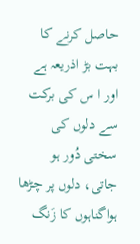حاصل کرنے کا بہت بڑ اذریعہ ہے اور ا س کی برکت سے دلوں کی سختی دُور ہو جاتی، دلوں پر چڑھا ہواگناہوں کا زَنگ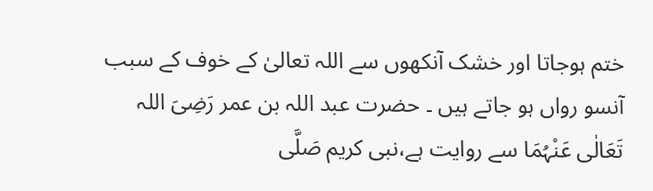ختم ہوجاتا اور خشک آنکھوں سے اللہ تعالیٰ کے خوف کے سبب آنسو رواں ہو جاتے ہیں ۔ حضرت عبد اللہ بن عمر رَضِیَ اللہ تَعَالٰی عَنْہُمَا سے روایت ہے،نبی کریم صَلَّی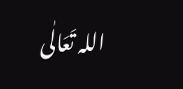اللہ تَعَالٰی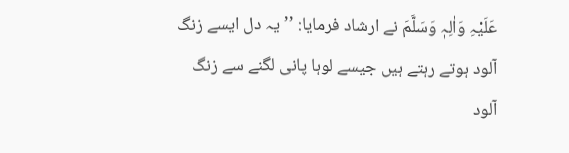عَلَیْہِ وَاٰلِہٖ وَسَلَّمَ نے ارشاد فرمایا: ’’یہ دل ایسے زنگ آلود ہوتے رہتے ہیں جیسے لوہا پانی لگنے سے زنگ آلود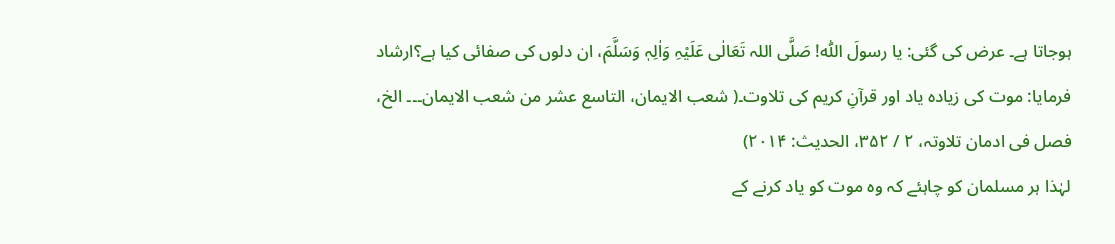ہوجاتا ہے۔ عرض کی گئی: یا رسولَ اللّٰہ! صَلَّی اللہ تَعَالٰی عَلَیْہِ وَاٰلِہٖ وَسَلَّمَ، ان دلوں کی صفائی کیا ہے؟ارشاد فرمایا: موت کی زیادہ یاد اور قرآنِ کریم کی تلاوت۔( شعب الایمان، التاسع عشر من شعب الایمان۔۔۔ الخ، فصل فی ادمان تلاوتہ، ۲ / ۳۵۲، الحدیث: ۲۰۱۴)
لہٰذا ہر مسلمان کو چاہئے کہ وہ موت کو یاد کرنے کے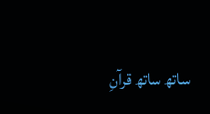ساتھ ساتھ قرآنِ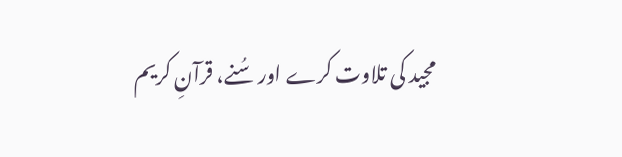مجید کی تلاوت کرے اور سُنے، قرآنِ کریم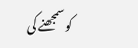کو سمجھنے کی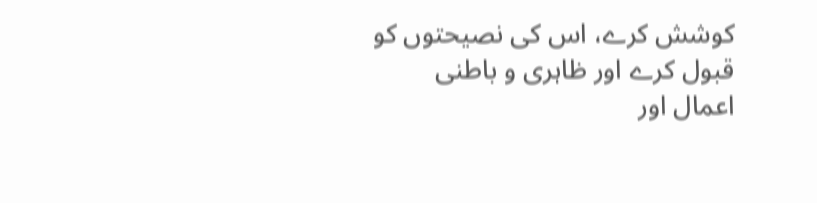کوشش کرے، اس کی نصیحتوں کو قبول کرے اور ظاہری و باطنی اعمال اور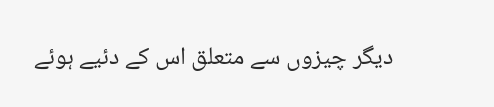دیگر چیزوں سے متعلق اس کے دئیے ہوئے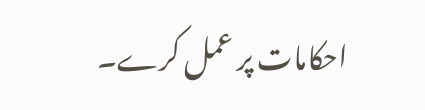احکامات پر عمل کرے۔